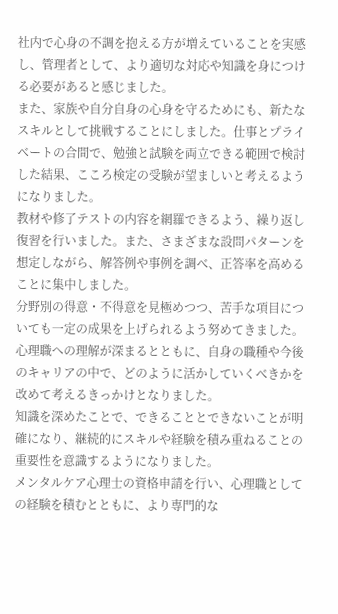社内で心身の不調を抱える方が増えていることを実感し、管理者として、より適切な対応や知識を身につける必要があると感じました。
また、家族や自分自身の心身を守るためにも、新たなスキルとして挑戦することにしました。仕事とプライベートの合間で、勉強と試験を両立できる範囲で検討した結果、こころ検定の受験が望ましいと考えるようになりました。
教材や修了テストの内容を網羅できるよう、繰り返し復習を行いました。また、さまざまな設問パターンを想定しながら、解答例や事例を調べ、正答率を高めることに集中しました。
分野別の得意・不得意を見極めつつ、苦手な項目についても一定の成果を上げられるよう努めてきました。
心理職への理解が深まるとともに、自身の職種や今後のキャリアの中で、どのように活かしていくべきかを改めて考えるきっかけとなりました。
知識を深めたことで、できることとできないことが明確になり、継続的にスキルや経験を積み重ねることの重要性を意識するようになりました。
メンタルケア心理士の資格申請を行い、心理職としての経験を積むとともに、より専門的な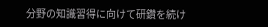分野の知識習得に向けて研鑽を続け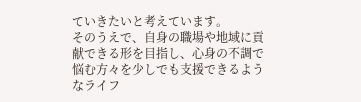ていきたいと考えています。
そのうえで、自身の職場や地域に貢献できる形を目指し、心身の不調で悩む方々を少しでも支援できるようなライフ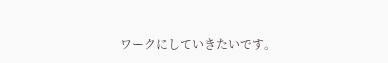ワークにしていきたいです。